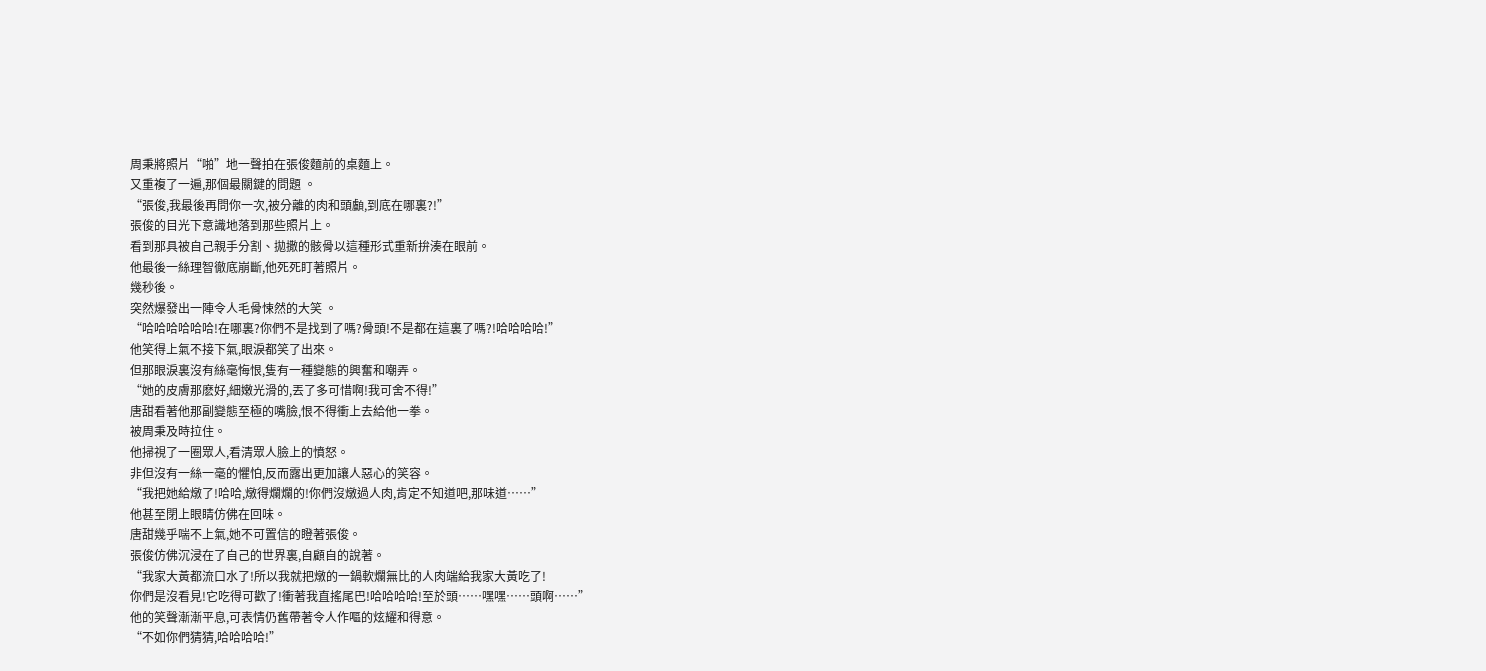周秉將照片“啪”地一聲拍在張俊麵前的桌麵上。
又重複了一遍,那個最關鍵的問題 。
“張俊,我最後再問你一次,被分離的肉和頭顱,到底在哪裏?!”
張俊的目光下意識地落到那些照片上。
看到那具被自己親手分割、拋撒的骸骨以這種形式重新拚湊在眼前。
他最後一絲理智徹底崩斷,他死死盯著照片。
幾秒後。
突然爆發出一陣令人毛骨悚然的大笑 。
“哈哈哈哈哈哈!在哪裏?你們不是找到了嗎?骨頭!不是都在這裏了嗎?!哈哈哈哈!”
他笑得上氣不接下氣,眼淚都笑了出來。
但那眼淚裏沒有絲毫悔恨,隻有一種變態的興奮和嘲弄。
“她的皮膚那麽好,細嫩光滑的,丟了多可惜啊!我可舍不得!”
唐甜看著他那副變態至極的嘴臉,恨不得衝上去給他一拳。
被周秉及時拉住。
他掃視了一圈眾人,看清眾人臉上的憤怒。
非但沒有一絲一毫的懼怕,反而露出更加讓人惡心的笑容。
“我把她給燉了!哈哈,燉得爛爛的!你們沒燉過人肉,肯定不知道吧,那味道……”
他甚至閉上眼睛仿佛在回味。
唐甜幾乎喘不上氣,她不可置信的瞪著張俊。
張俊仿佛沉浸在了自己的世界裏,自顧自的說著。
“我家大黃都流口水了!所以我就把燉的一鍋軟爛無比的人肉端給我家大黃吃了!
你們是沒看見!它吃得可歡了!衝著我直搖尾巴!哈哈哈哈!至於頭……嘿嘿……頭啊……”
他的笑聲漸漸平息,可表情仍舊帶著令人作嘔的炫耀和得意。
“不如你們猜猜,哈哈哈哈!”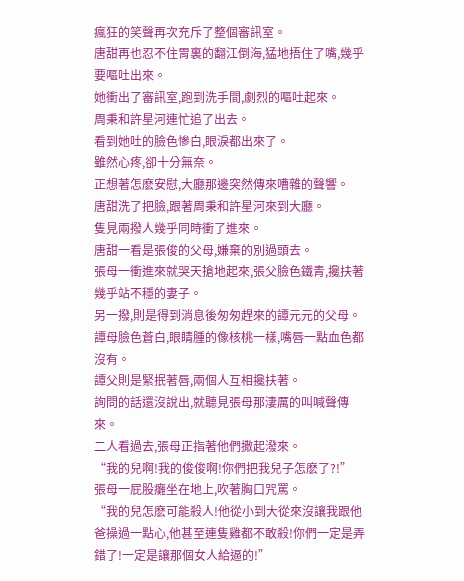瘋狂的笑聲再次充斥了整個審訊室。
唐甜再也忍不住胃裏的翻江倒海,猛地捂住了嘴,幾乎要嘔吐出來。
她衝出了審訊室,跑到洗手間,劇烈的嘔吐起來。
周秉和許星河連忙追了出去。
看到她吐的臉色慘白,眼淚都出來了。
雖然心疼,卻十分無奈。
正想著怎麽安慰,大廳那邊突然傳來嘈雜的聲響。
唐甜洗了把臉,跟著周秉和許星河來到大廳。
隻見兩撥人幾乎同時衝了進來。
唐甜一看是張俊的父母,嫌棄的別過頭去。
張母一衝進來就哭天搶地起來,張父臉色鐵青,攙扶著幾乎站不穩的妻子。
另一撥,則是得到消息後匆匆趕來的譚元元的父母。
譚母臉色蒼白,眼睛腫的像核桃一樣,嘴唇一點血色都沒有。
譚父則是緊抿著唇,兩個人互相攙扶著。
詢問的話還沒說出,就聽見張母那淒厲的叫喊聲傳來。
二人看過去,張母正指著他們撒起潑來。
“我的兒啊!我的俊俊啊!你們把我兒子怎麽了?!”
張母一屁股癱坐在地上,吹著胸口咒罵。
“我的兒怎麽可能殺人!他從小到大從來沒讓我跟他爸操過一點心,他甚至連隻雞都不敢殺!你們一定是弄錯了!一定是讓那個女人給逼的!”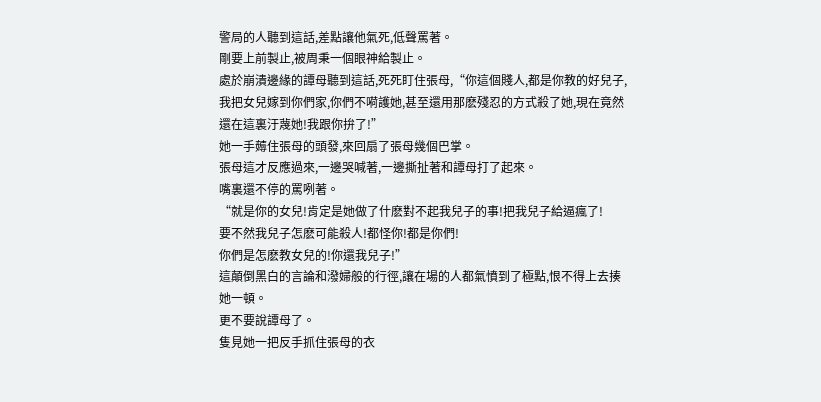警局的人聽到這話,差點讓他氣死,低聲罵著。
剛要上前製止,被周秉一個眼神給製止。
處於崩潰邊緣的譚母聽到這話,死死盯住張母,“你這個賤人,都是你教的好兒子,我把女兒嫁到你們家,你們不嗬護她,甚至還用那麽殘忍的方式殺了她,現在竟然還在這裏汙蔑她!我跟你拚了!”
她一手薅住張母的頭發,來回扇了張母幾個巴掌。
張母這才反應過來,一邊哭喊著,一邊撕扯著和譚母打了起來。
嘴裏還不停的罵咧著。
“就是你的女兒!肯定是她做了什麽對不起我兒子的事!把我兒子給逼瘋了!
要不然我兒子怎麽可能殺人!都怪你!都是你們!
你們是怎麽教女兒的!你還我兒子!”
這顛倒黑白的言論和潑婦般的行徑,讓在場的人都氣憤到了極點,恨不得上去揍她一頓。
更不要說譚母了。
隻見她一把反手抓住張母的衣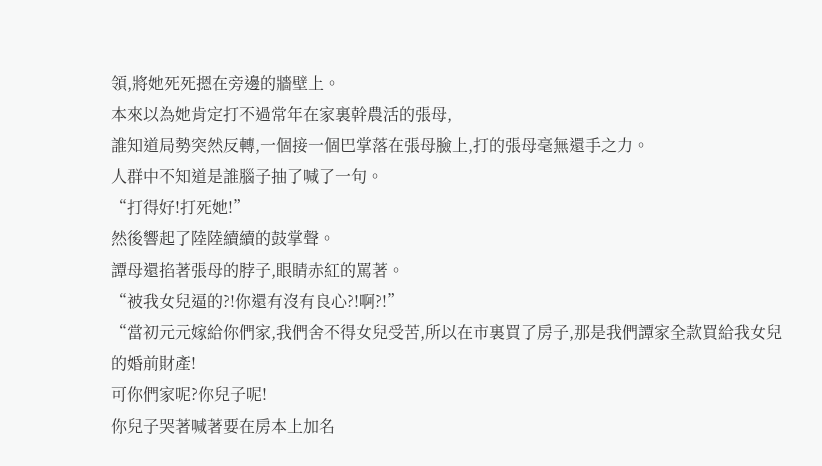領,將她死死摁在旁邊的牆壁上。
本來以為她肯定打不過常年在家裏幹農活的張母,
誰知道局勢突然反轉,一個接一個巴掌落在張母臉上,打的張母毫無還手之力。
人群中不知道是誰腦子抽了喊了一句。
“打得好!打死她!”
然後響起了陸陸續續的鼓掌聲。
譚母還掐著張母的脖子,眼睛赤紅的罵著。
“被我女兒逼的?!你還有沒有良心?!啊?!”
“當初元元嫁給你們家,我們舍不得女兒受苦,所以在市裏買了房子,那是我們譚家全款買給我女兒的婚前財產!
可你們家呢?你兒子呢!
你兒子哭著喊著要在房本上加名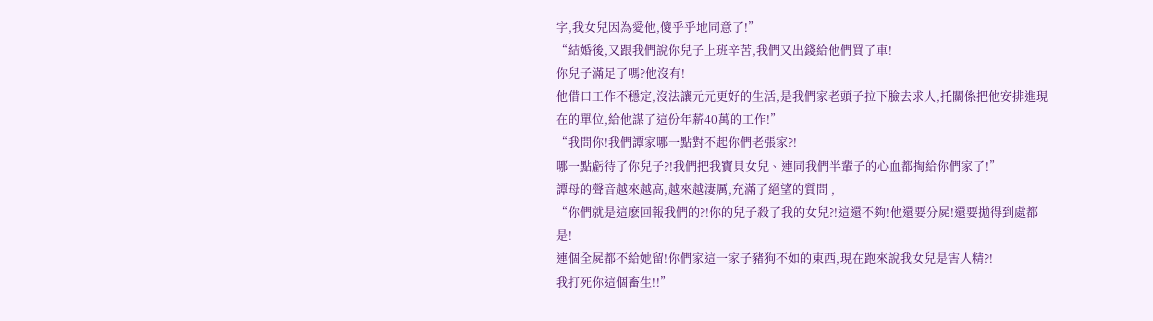字,我女兒因為愛他,傻乎乎地同意了!”
“結婚後,又跟我們說你兒子上班辛苦,我們又出錢給他們買了車!
你兒子滿足了嗎?他沒有!
他借口工作不穩定,沒法讓元元更好的生活,是我們家老頭子拉下臉去求人,托關係把他安排進現在的單位,給他謀了這份年薪40萬的工作!”
“我問你!我們譚家哪一點對不起你們老張家?!
哪一點虧待了你兒子?!我們把我寶貝女兒、連同我們半輩子的心血都掏給你們家了!”
譚母的聲音越來越高,越來越淒厲,充滿了絕望的質問 ,
“你們就是這麽回報我們的?!你的兒子殺了我的女兒?!這還不夠!他還要分屍!還要拋得到處都是!
連個全屍都不給她留!你們家這一家子豬狗不如的東西,現在跑來說我女兒是害人精?!
我打死你這個畜生!!”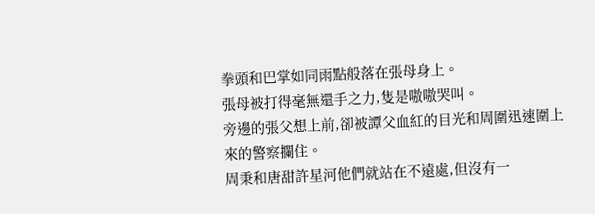拳頭和巴掌如同雨點般落在張母身上。
張母被打得毫無還手之力,隻是嗷嗷哭叫。
旁邊的張父想上前,卻被譚父血紅的目光和周圍迅速圍上來的警察攔住。
周秉和唐甜許星河他們就站在不遠處,但沒有一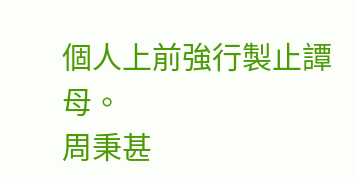個人上前強行製止譚母。
周秉甚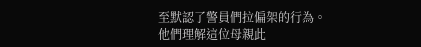至默認了警員們拉偏架的行為。
他們理解這位母親此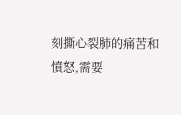刻撕心裂肺的痛苦和憤怒,需要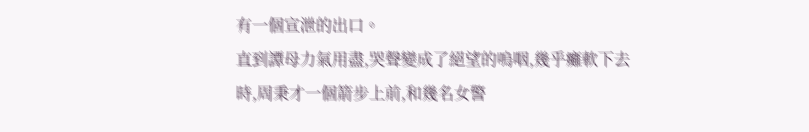有一個宣泄的出口。
直到譚母力氣用盡,哭聲變成了絕望的嗚咽,幾乎癱軟下去時,周秉才一個箭步上前,和幾名女警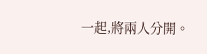一起,將兩人分開。